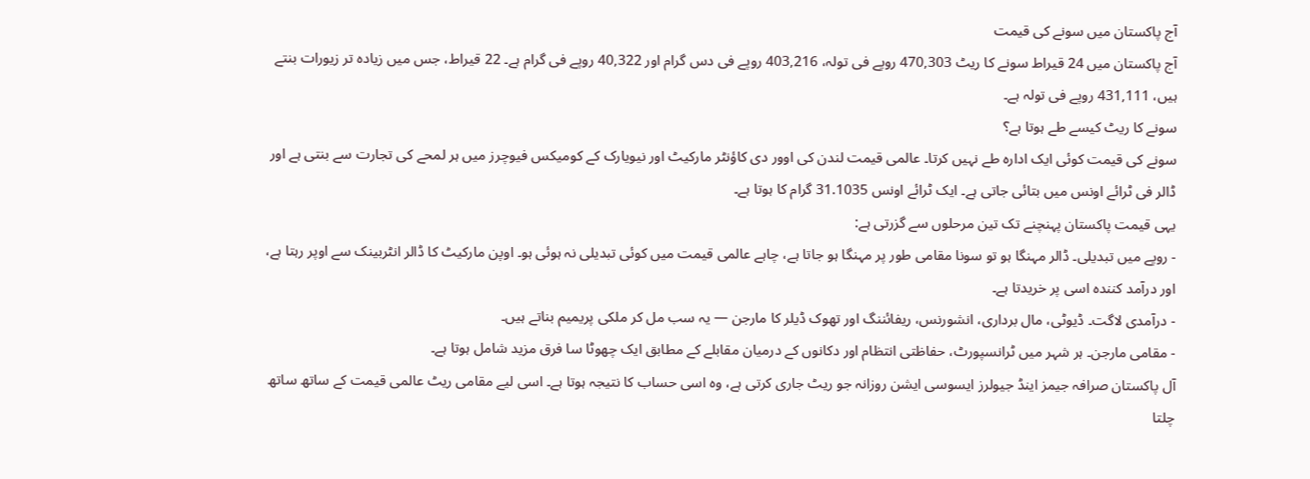آج پاکستان میں سونے کی قیمت
آج پاکستان میں 24 قیراط سونے کا ریٹ 470,303 روپے فی تولہ، 403,216 روپے فی دس گرام اور 40,322 روپے فی گرام ہے۔ 22 قیراط، جس میں زیادہ تر زیورات بنتے ہیں، 431,111 روپے فی تولہ ہے۔
سونے کا ریٹ کیسے طے ہوتا ہے؟
سونے کی قیمت کوئی ایک ادارہ طے نہیں کرتا۔ عالمی قیمت لندن کی اوور دی کاؤنٹر مارکیٹ اور نیویارک کے کومیکس فیوچرز میں ہر لمحے کی تجارت سے بنتی ہے اور ڈالر فی ٹرائے اونس میں بتائی جاتی ہے۔ ایک ٹرائے اونس 31.1035 گرام کا ہوتا ہے۔
یہی قیمت پاکستان پہنچنے تک تین مرحلوں سے گزرتی ہے:
- روپے میں تبدیلی۔ ڈالر مہنگا ہو تو سونا مقامی طور پر مہنگا ہو جاتا ہے، چاہے عالمی قیمت میں کوئی تبدیلی نہ ہوئی ہو۔ اوپن مارکیٹ کا ڈالر انٹربینک سے اوپر رہتا ہے، اور درآمد کنندہ اسی پر خریدتا ہے۔
- درآمدی لاگت۔ ڈیوٹی، مال برداری، انشورنس، ریفائننگ اور تھوک ڈیلر کا مارجن — یہ سب مل کر ملکی پریمیم بناتے ہیں۔
- مقامی مارجن۔ ہر شہر میں ٹرانسپورٹ، حفاظتی انتظام اور دکانوں کے درمیان مقابلے کے مطابق ایک چھوٹا سا فرق مزید شامل ہوتا ہے۔
آل پاکستان صرافہ جیمز اینڈ جیولرز ایسوسی ایشن روزانہ جو ریٹ جاری کرتی ہے، وہ اسی حساب کا نتیجہ ہوتا ہے۔ اسی لیے مقامی ریٹ عالمی قیمت کے ساتھ ساتھ چلتا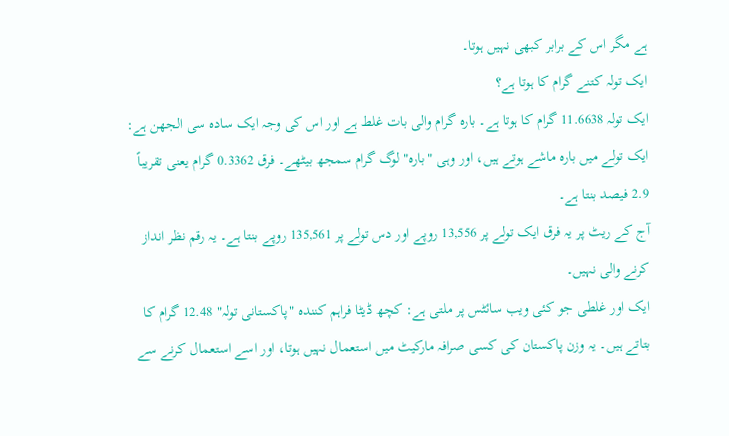ہے مگر اس کے برابر کبھی نہیں ہوتا۔
ایک تولہ کتنے گرام کا ہوتا ہے؟
ایک تولہ 11.6638 گرام کا ہوتا ہے۔ بارہ گرام والی بات غلط ہے اور اس کی وجہ ایک سادہ سی الجھن ہے: ایک تولے میں بارہ ماشے ہوتے ہیں، اور وہی "بارہ" لوگ گرام سمجھ بیٹھے۔ فرق 0.3362 گرام یعنی تقریباً 2.9 فیصد بنتا ہے۔
آج کے ریٹ پر یہ فرق ایک تولے پر 13,556 روپے اور دس تولے پر 135,561 روپے بنتا ہے۔ یہ رقم نظر انداز کرنے والی نہیں۔
ایک اور غلطی جو کئی ویب سائٹس پر ملتی ہے: کچھ ڈیٹا فراہم کنندہ "پاکستانی تولہ" 12.48 گرام کا بتاتے ہیں۔ یہ وزن پاکستان کی کسی صرافہ مارکیٹ میں استعمال نہیں ہوتا، اور اسے استعمال کرنے سے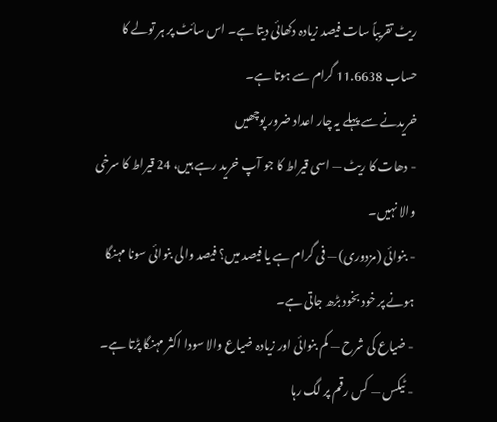ریٹ تقریباً سات فیصد زیادہ دکھائی دیتا ہے۔ اس سائٹ پر ہر تولے کا حساب 11.6638 گرام سے ہوتا ہے۔
خریدنے سے پہلے یہ چار اعداد ضرور پوچھیں
- دھات کا ریٹ — اسی قیراط کا جو آپ خرید رہے ہیں، 24 قیراط کا سرخی والا نہیں۔
- بنوائی (مزدوری) — فی گرام ہے یا فیصد میں؟ فیصد والی بنوائی سونا مہنگا ہونے پر خود بخود بڑھ جاتی ہے۔
- ضیاع کی شرح — کم بنوائی اور زیادہ ضیاع والا سودا اکثر مہنگا پڑتا ہے۔
- ٹیکس — کس رقم پر لگ رہا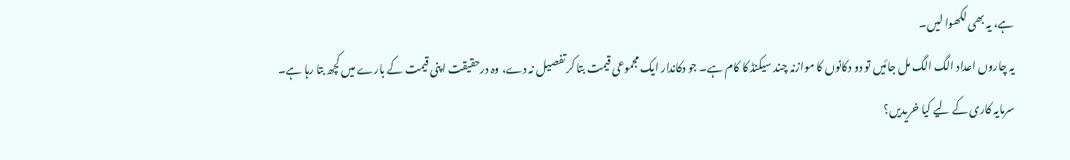ہے، یہ بھی لکھوا لیں۔
یہ چاروں اعداد الگ الگ مل جائیں تو دو دکانوں کا موازنہ چند سیکنڈ کا کام ہے۔ جو دکاندار ایک مجموعی قیمت بتا کر تفصیل نہ دے، وہ درحقیقت اپنی قیمت کے بارے میں کچھ بتا رہا ہے۔
سرمایہ کاری کے لیے کیا خریدیں؟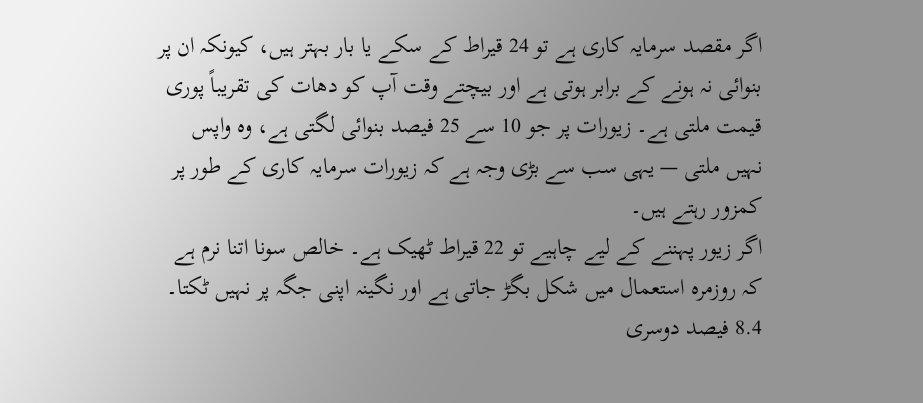اگر مقصد سرمایہ کاری ہے تو 24 قیراط کے سکے یا بار بہتر ہیں، کیونکہ ان پر بنوائی نہ ہونے کے برابر ہوتی ہے اور بیچتے وقت آپ کو دھات کی تقریباً پوری قیمت ملتی ہے۔ زیورات پر جو 10 سے 25 فیصد بنوائی لگتی ہے، وہ واپس نہیں ملتی — یہی سب سے بڑی وجہ ہے کہ زیورات سرمایہ کاری کے طور پر کمزور رہتے ہیں۔
اگر زیور پہننے کے لیے چاہیے تو 22 قیراط ٹھیک ہے۔ خالص سونا اتنا نرم ہے کہ روزمرہ استعمال میں شکل بگڑ جاتی ہے اور نگینہ اپنی جگہ پر نہیں ٹکتا۔ 8.4 فیصد دوسری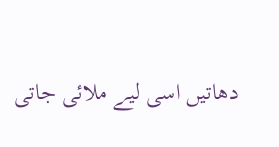دھاتیں اسی لیے ملائی جاتی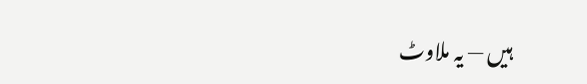ہیں — یہ ملاوٹ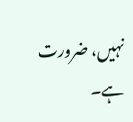نہیں، ضرورت ہے۔